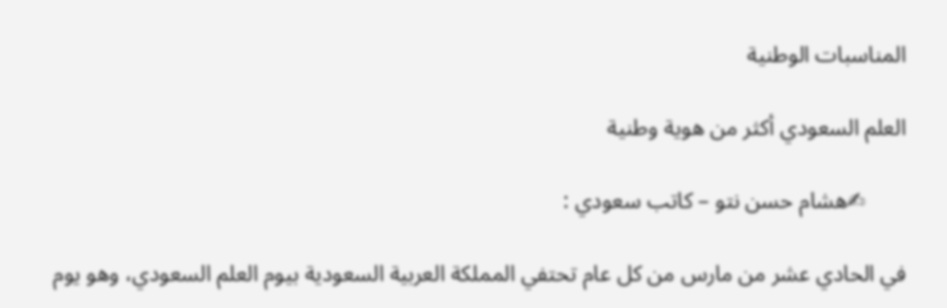المناسبات الوطنية

العلم السعودي أكثر من هوية وطنية

       ✍هشام حسن نتو – كاتب سعودي :

في الحادي عشر من مارس من كل عام تحتفي المملكة العربية السعودية بيوم العلم السعودي، وهو يوم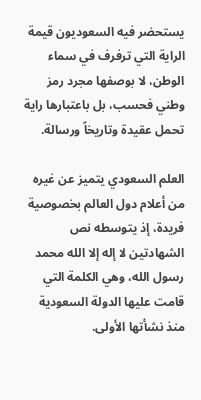يستحضر فيه السعوديون قيمة الراية التي ترفرف في سماء الوطن، لا بوصفها مجرد رمز وطني فحسب، بل باعتبارها راية تحمل عقيدة وتاريخاً ورسالة.

العلم السعودي يتميز عن غيره من أعلام دول العالم بخصوصية فريدة، إذ يتوسطه نص الشهادتين لا إله إلا الله محمد رسول الله، وهي الكلمة التي قامت عليها الدولة السعودية منذ نشأتها الأولى.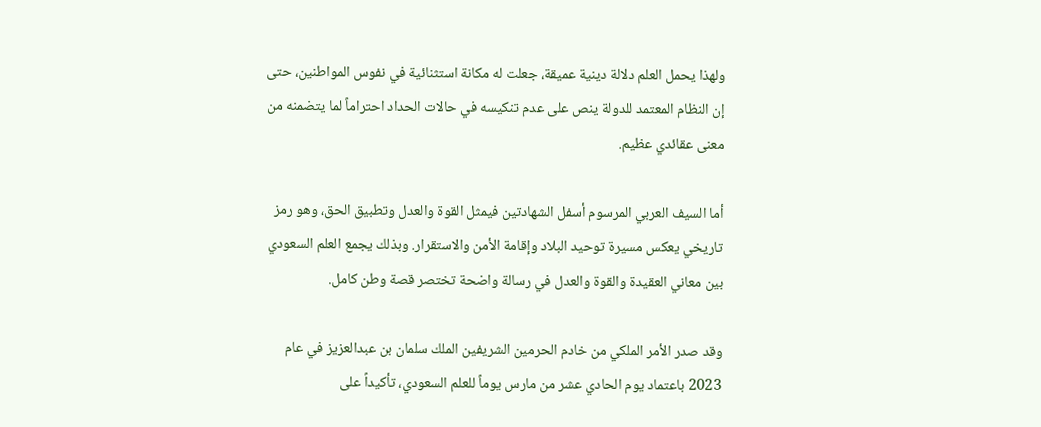ولهذا يحمل العلم دلالة دينية عميقة، جعلت له مكانة استثنائية في نفوس المواطنين، حتى إن النظام المعتمد للدولة ينص على عدم تنكيسه في حالات الحداد احتراماً لما يتضمنه من معنى عقائدي عظيم.

أما السيف العربي المرسوم أسفل الشهادتين فيمثل القوة والعدل وتطبيق الحق، وهو رمز تاريخي يعكس مسيرة توحيد البلاد وإقامة الأمن والاستقرار. وبذلك يجمع العلم السعودي بين معاني العقيدة والقوة والعدل في رسالة واضحة تختصر قصة وطن كامل.

وقد صدر الأمر الملكي من خادم الحرمين الشريفين الملك سلمان بن عبدالعزيز في عام 2023 باعتماد يوم الحادي عشر من مارس يوماً للعلم السعودي، تأكيداً على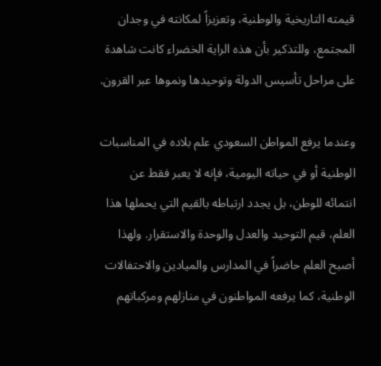قيمته التاريخية والوطنية، وتعزيزاً لمكانته في وجدان المجتمع، وللتذكير بأن هذه الراية الخضراء كانت شاهدة على مراحل تأسيس الدولة وتوحيدها ونموها عبر القرون.

وعندما يرفع المواطن السعودي علم بلاده في المناسبات الوطنية أو في حياته اليومية، فإنه لا يعبر فقط عن انتمائه للوطن، بل يجدد ارتباطه بالقيم التي يحملها هذا العلم، قيم التوحيد والعدل والوحدة والاستقرار. ولهذا أصبح العلم حاضراً في المدارس والميادين والاحتفالات الوطنية، كما يرفعه المواطنون في منازلهم ومركباتهم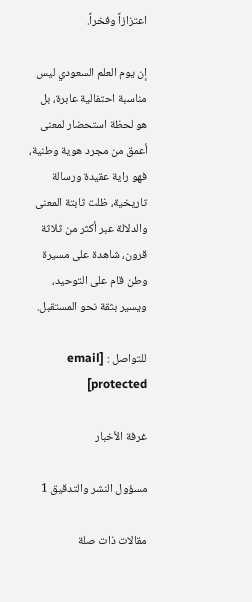اعتزازاً وفخراً.

إن يوم العلم السعودي ليس مناسبة احتفالية عابرة، بل هو لحظة استحضار لمعنى أعمق من مجرد هوية وطنية، فهو راية عقيدة ورسالة تاريخية، ظلت ثابتة المعنى والدلالة عبر أكثر من ثلاثة قرون، شاهدة على مسيرة وطن قام على التوحيد، ويسير بثقة نحو المستقبل.

للتواصل : [email protected]

غرفة الأخبار

مسؤول النشر والتدقيق 1

مقالات ذات صلة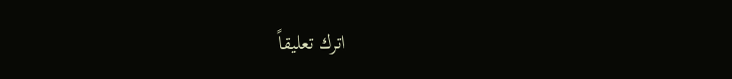اترك تعليقاً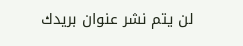لن يتم نشر عنوان بريدك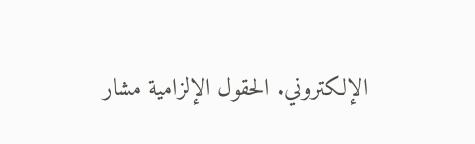الإلكتروني. الحقول الإلزامية مشار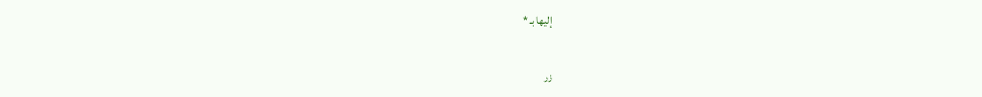إليها بـ *

زر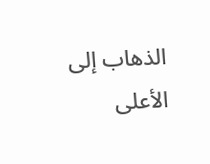الذهاب إلى الأعلى